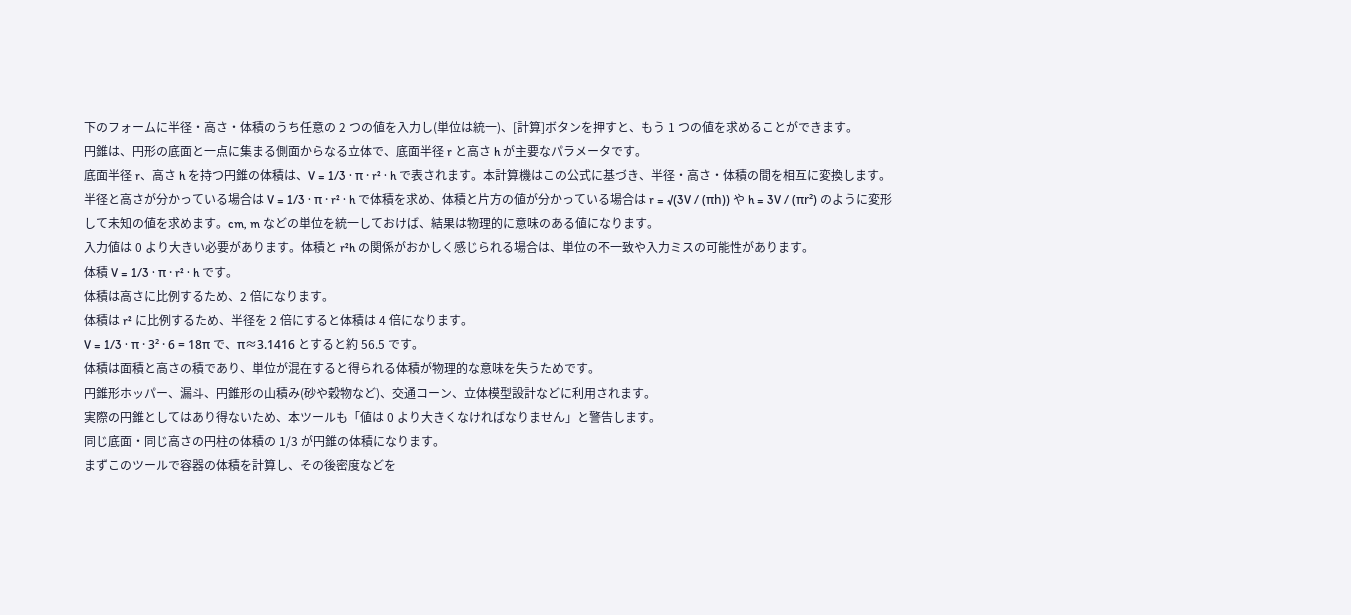下のフォームに半径・高さ・体積のうち任意の 2 つの値を入力し(単位は統一)、[計算]ボタンを押すと、もう 1 つの値を求めることができます。
円錐は、円形の底面と一点に集まる側面からなる立体で、底面半径 r と高さ h が主要なパラメータです。
底面半径 r、高さ h を持つ円錐の体積は、V = 1/3 · π · r² · h で表されます。本計算機はこの公式に基づき、半径・高さ・体積の間を相互に変換します。
半径と高さが分かっている場合は V = 1/3 · π · r² · h で体積を求め、体積と片方の値が分かっている場合は r = √(3V / (πh)) や h = 3V / (πr²) のように変形して未知の値を求めます。cm, m などの単位を統一しておけば、結果は物理的に意味のある値になります。
入力値は 0 より大きい必要があります。体積と r²h の関係がおかしく感じられる場合は、単位の不一致や入力ミスの可能性があります。
体積 V = 1/3 · π · r² · h です。
体積は高さに比例するため、2 倍になります。
体積は r² に比例するため、半径を 2 倍にすると体積は 4 倍になります。
V = 1/3 · π · 3² · 6 = 18π で、π≈3.1416 とすると約 56.5 です。
体積は面積と高さの積であり、単位が混在すると得られる体積が物理的な意味を失うためです。
円錐形ホッパー、漏斗、円錐形の山積み(砂や穀物など)、交通コーン、立体模型設計などに利用されます。
実際の円錐としてはあり得ないため、本ツールも「値は 0 より大きくなければなりません」と警告します。
同じ底面・同じ高さの円柱の体積の 1/3 が円錐の体積になります。
まずこのツールで容器の体積を計算し、その後密度などを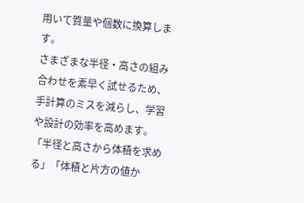用いて質量や個数に換算します。
さまざまな半径・高さの組み合わせを素早く試せるため、手計算のミスを減らし、学習や設計の効率を高めます。
「半径と高さから体積を求める」「体積と片方の値か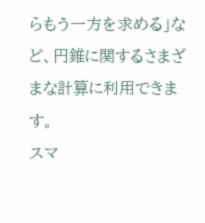らもう一方を求める」など、円錐に関するさまざまな計算に利用できます。
スマ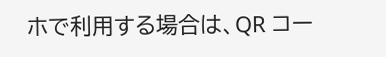ホで利用する場合は、QR コー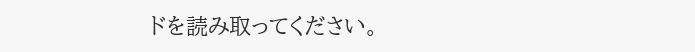ドを読み取ってください。